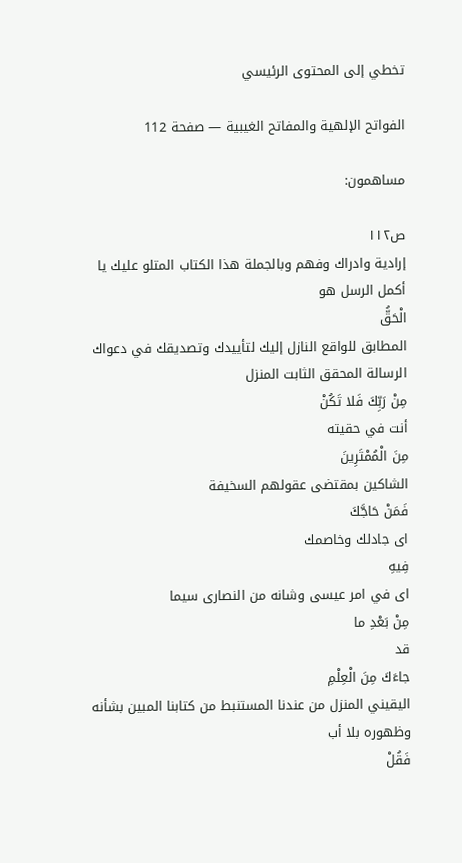تخطي إلى المحتوى الرئيسي

الفواتح الإلهية والمفاتح الغيبية — صفحة 112

مساهمون:

ص١١٢
إرادية وادراك وفهم وبالجملة هذا الكتاب المتلو عليك يا أكمل الرسل هو
الْحَقُّ
المطابق للواقع النازل إليك لتأييدك وتصديقك في دعواك الرسالة المحقق الثابت المنزل
مِنْ رَبِّكَ فَلا تَكُنْ
أنت في حقيته
مِنَ الْمُمْتَرِينَ
الشاكين بمقتضى عقولهم السخيفة
فَمَنْ حَاجَّكَ
اى جادلك وخاصمك
فِيهِ
اى في امر عيسى وشانه من النصارى سيما
مِنْ بَعْدِ ما
قد
جاءَكَ مِنَ الْعِلْمِ
اليقيني المنزل من عندنا المستنبط من كتابنا المبين بشأنه وظهوره بلا أب
فَقُلْ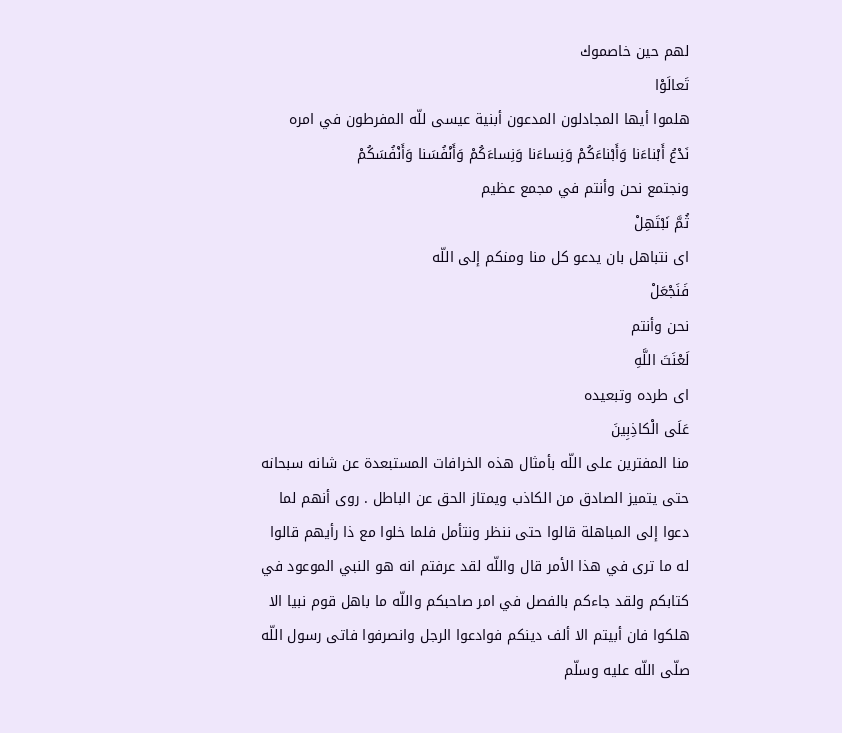لهم حين خاصموك
تَعالَوْا
هلموا أيها المجادلون المدعون أبنية عيسى للّه المفرطون في امره
نَدْعُ أَبْناءَنا وَأَبْناءَكُمْ وَنِساءَنا وَنِساءَكُمْ وَأَنْفُسَنا وَأَنْفُسَكُمْ
ونجتمع نحن وأنتم في مجمع عظيم
ثُمَّ نَبْتَهِلْ
اى نتباهل بان يدعو كل منا ومنكم إلى اللّه
فَنَجْعَلْ
نحن وأنتم
لَعْنَتَ اللَّهِ
اى طرده وتبعيده
عَلَى الْكاذِبِينَ
منا المفترين على اللّه بأمثال هذه الخرافات المستبعدة عن شانه سبحانه حتى يتميز الصادق من الكاذب ويمتاز الحق عن الباطل . روى أنهم لما دعوا إلى المباهلة قالوا حتى ننظر ونتأمل فلما خلوا مع ذا رأيهم قالوا له ما ترى في هذا الأمر قال واللّه لقد عرفتم انه هو النبي الموعود في كتابكم ولقد جاءكم بالفصل في امر صاحبكم واللّه ما باهل قوم نبيا الا هلكوا فان أبيتم الا ألف دينكم فوادعوا الرجل وانصرفوا فاتى رسول اللّه صلّى اللّه عليه وسلّم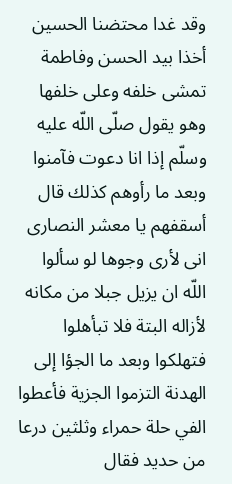وقد غدا محتضنا الحسين أخذا بيد الحسن وفاطمة تمشى خلفه وعلى خلفها وهو يقول صلّى اللّه عليه وسلّم إذا انا دعوت فآمنوا وبعد ما رأوهم كذلك قال أسقفهم يا معشر النصارى انى لأرى وجوها لو سألوا اللّه ان يزيل جبلا من مكانه لأزاله البتة فلا تبأهلوا فتهلكوا وبعد ما الجؤا إلى الهدنة التزموا الجزية فأعطوا الفي حلة حمراء وثلثين درعا من حديد فقال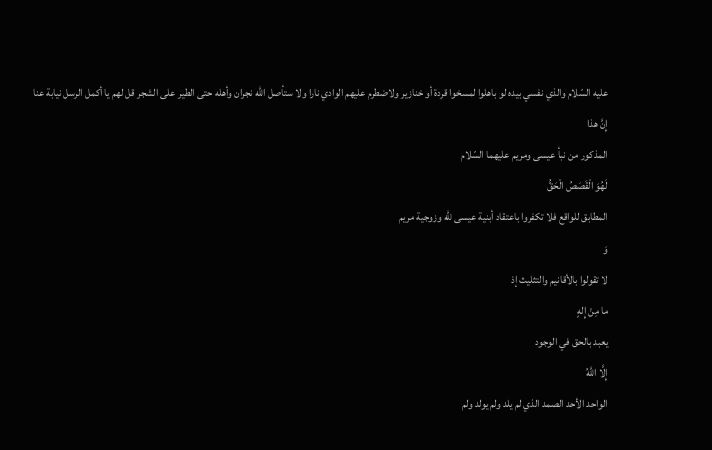عليه السّلام والذي نفسي بيده لو باهلوا لمسخوا قردة أو خنازير ولاضطرم عليهم الوادي نارا ولا ستأصل اللّه نجران وأهله حتى الطير على الشجر قل لهم يا أكمل الرسل نيابة عنا
إِنَّ هذا
المذكور من نبأ عيسى ومريم عليهما السّلام
لَهُوَ الْقَصَصُ الْحَقُّ
المطابق للواقع فلا تكفروا باعتقاد أبنية عيسى للّه وزوجية مريم
وَ
لا تقولوا بالأقانيم والتثليث إذ
ما مِنْ إِلهٍ
يعبد بالحق في الوجود
إِلَّا اللَّهُ
الواحد الأحد الصمد الذي لم يلد ولم يولد ولم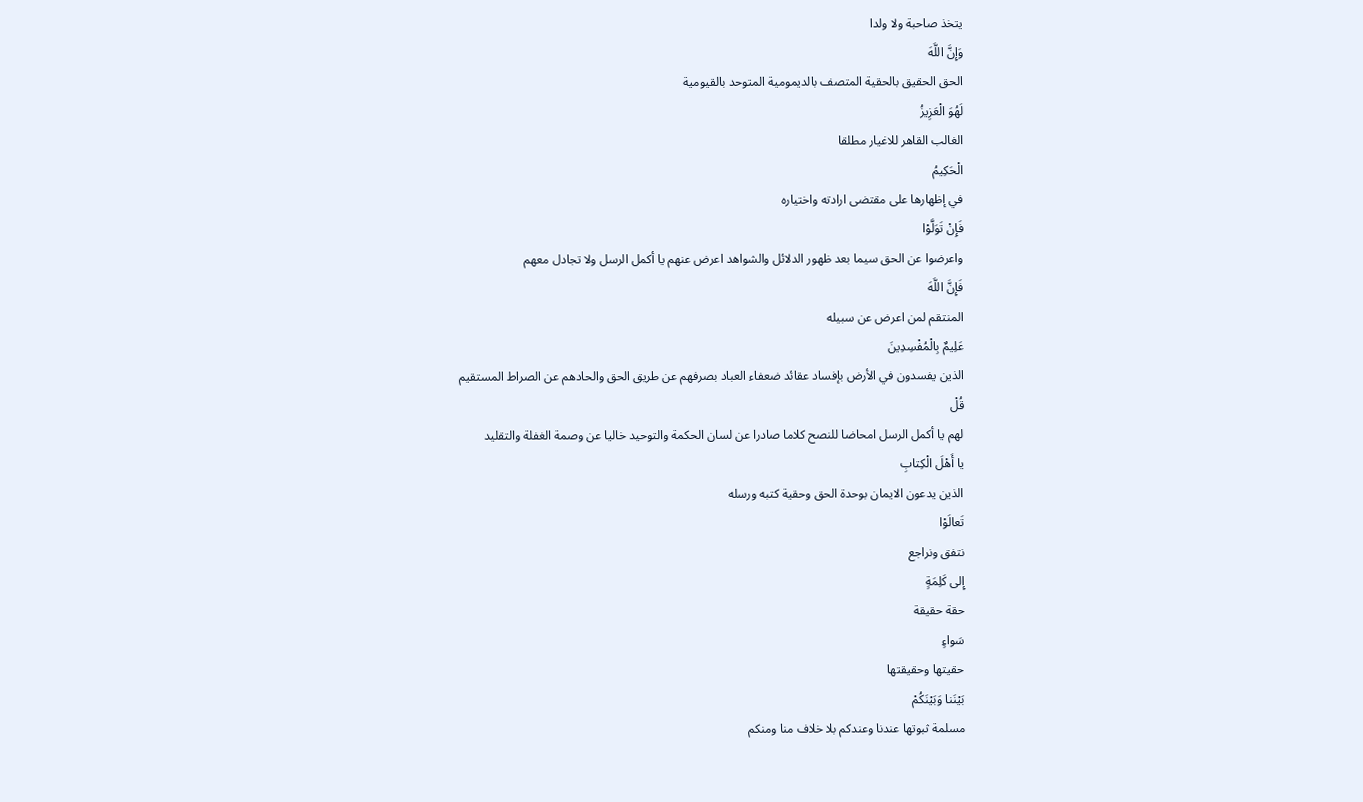يتخذ صاحبة ولا ولدا
وَإِنَّ اللَّهَ
الحق الحقيق بالحقية المتصف بالديمومية المتوحد بالقيومية
لَهُوَ الْعَزِيزُ
الغالب القاهر للاغيار مطلقا
الْحَكِيمُ
في إظهارها على مقتضى ارادته واختياره
فَإِنْ تَوَلَّوْا
واعرضوا عن الحق سيما بعد ظهور الدلائل والشواهد اعرض عنهم يا أكمل الرسل ولا تجادل معهم
فَإِنَّ اللَّهَ
المنتقم لمن اعرض عن سبيله
عَلِيمٌ بِالْمُفْسِدِينَ
الذين يفسدون في الأرض بإفساد عقائد ضعفاء العباد بصرفهم عن طريق الحق والحادهم عن الصراط المستقيم
قُلْ
لهم يا أكمل الرسل امحاضا للنصح كلاما صادرا عن لسان الحكمة والتوحيد خاليا عن وصمة الغفلة والتقليد
يا أَهْلَ الْكِتابِ
الذين يدعون الايمان بوحدة الحق وحقية كتبه ورسله
تَعالَوْا
نتفق ونراجع
إِلى كَلِمَةٍ
حقة حقيقة
سَواءٍ
حقيتها وحقيقتها
بَيْنَنا وَبَيْنَكُمْ
مسلمة ثبوتها عندنا وعندكم بلا خلاف منا ومنكم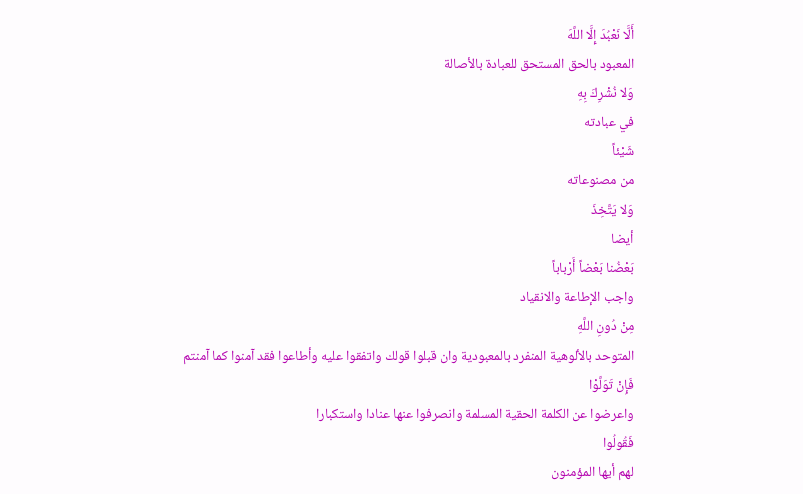أَلَّا نَعْبُدَ إِلَّا اللَّهَ
المعبود بالحق المستحق للعبادة بالأصالة
وَلا نُشْرِكَ بِهِ
في عبادته
شَيْئاً
من مصنوعاته
وَلا يَتَّخِذَ
أيضا
بَعْضُنا بَعْضاً أَرْباباً
واجب الإطاعة والانقياد
مِنْ دُونِ اللَّهِ
المتوحد بالألوهية المنفرد بالمعبودية وان قبلوا قولك واتفقوا عليه وأطاعوا فقد آمنوا كما آمنتم
فَإِنْ تَوَلَّوْا
واعرضوا عن الكلمة الحقية المسلمة وانصرفوا عنها عنادا واستكبارا
فَقُولُوا
لهم أيها المؤمنون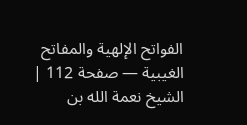الفواتح الإلهية والمفاتح الغيبية — صفحة 112 | الشيخ نعمة الله بن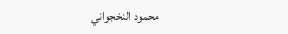محمود النخجواني